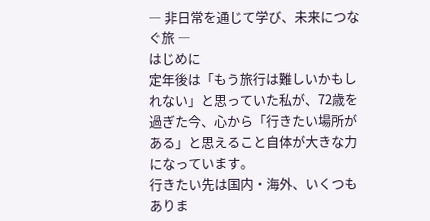― 非日常を通じて学び、未来につなぐ旅 ―
はじめに
定年後は「もう旅行は難しいかもしれない」と思っていた私が、72歳を過ぎた今、心から「行きたい場所がある」と思えること自体が大きな力になっています。
行きたい先は国内・海外、いくつもありま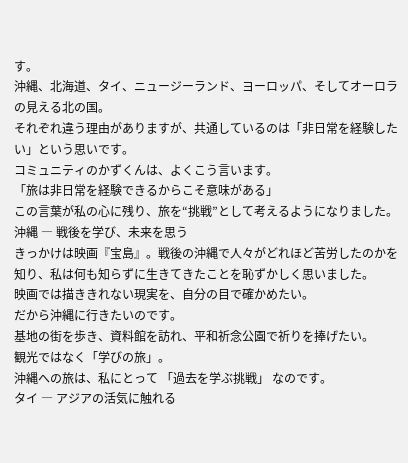す。
沖縄、北海道、タイ、ニュージーランド、ヨーロッパ、そしてオーロラの見える北の国。
それぞれ違う理由がありますが、共通しているのは「非日常を経験したい」という思いです。
コミュニティのかずくんは、よくこう言います。
「旅は非日常を経験できるからこそ意味がある」
この言葉が私の心に残り、旅を“挑戦”として考えるようになりました。
沖縄 ― 戦後を学び、未来を思う
きっかけは映画『宝島』。戦後の沖縄で人々がどれほど苦労したのかを知り、私は何も知らずに生きてきたことを恥ずかしく思いました。
映画では描ききれない現実を、自分の目で確かめたい。
だから沖縄に行きたいのです。
基地の街を歩き、資料館を訪れ、平和祈念公園で祈りを捧げたい。
観光ではなく「学びの旅」。
沖縄への旅は、私にとって 「過去を学ぶ挑戦」 なのです。
タイ ― アジアの活気に触れる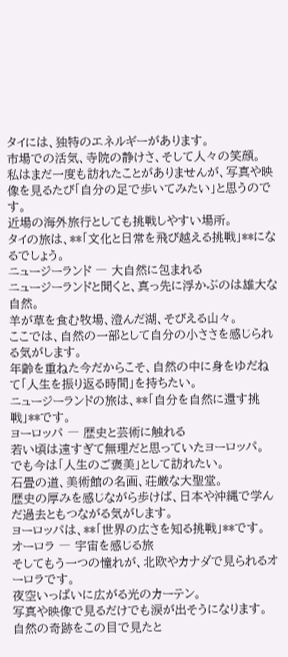タイには、独特のエネルギーがあります。
市場での活気、寺院の静けさ、そして人々の笑顔。
私はまだ一度も訪れたことがありませんが、写真や映像を見るたび「自分の足で歩いてみたい」と思うのです。
近場の海外旅行としても挑戦しやすい場所。
タイの旅は、**「文化と日常を飛び越える挑戦」**になるでしょう。
ニュージーランド ― 大自然に包まれる
ニュージーランドと聞くと、真っ先に浮かぶのは雄大な自然。
羊が草を食む牧場、澄んだ湖、そびえる山々。
ここでは、自然の一部として自分の小ささを感じられる気がします。
年齢を重ねた今だからこそ、自然の中に身をゆだねて「人生を振り返る時間」を持ちたい。
ニュージーランドの旅は、**「自分を自然に還す挑戦」**です。
ヨーロッパ ― 歴史と芸術に触れる
若い頃は遠すぎて無理だと思っていたヨーロッパ。
でも今は「人生のご褒美」として訪れたい。
石畳の道、美術館の名画、荘厳な大聖堂。
歴史の厚みを感じながら歩けば、日本や沖縄で学んだ過去ともつながる気がします。
ヨーロッパは、**「世界の広さを知る挑戦」**です。
オーロラ ― 宇宙を感じる旅
そしてもう一つの憧れが、北欧やカナダで見られるオーロラです。
夜空いっぱいに広がる光のカーテン。
写真や映像で見るだけでも涙が出そうになります。
自然の奇跡をこの目で見たと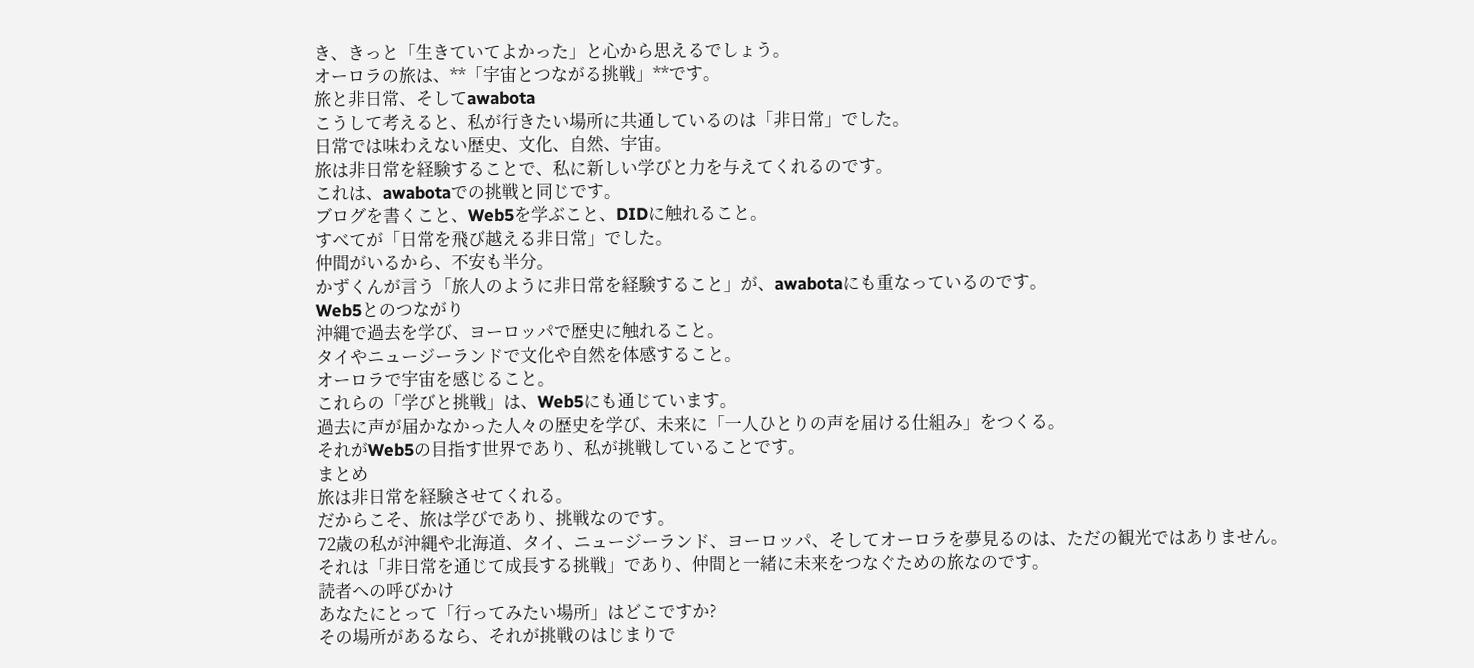き、きっと「生きていてよかった」と心から思えるでしょう。
オーロラの旅は、**「宇宙とつながる挑戦」**です。
旅と非日常、そしてawabota
こうして考えると、私が行きたい場所に共通しているのは「非日常」でした。
日常では味わえない歴史、文化、自然、宇宙。
旅は非日常を経験することで、私に新しい学びと力を与えてくれるのです。
これは、awabotaでの挑戦と同じです。
ブログを書くこと、Web5を学ぶこと、DIDに触れること。
すべてが「日常を飛び越える非日常」でした。
仲間がいるから、不安も半分。
かずくんが言う「旅人のように非日常を経験すること」が、awabotaにも重なっているのです。
Web5とのつながり
沖縄で過去を学び、ヨーロッパで歴史に触れること。
タイやニュージーランドで文化や自然を体感すること。
オーロラで宇宙を感じること。
これらの「学びと挑戦」は、Web5にも通じています。
過去に声が届かなかった人々の歴史を学び、未来に「一人ひとりの声を届ける仕組み」をつくる。
それがWeb5の目指す世界であり、私が挑戦していることです。
まとめ
旅は非日常を経験させてくれる。
だからこそ、旅は学びであり、挑戦なのです。
72歳の私が沖縄や北海道、タイ、ニュージーランド、ヨーロッパ、そしてオーロラを夢見るのは、ただの観光ではありません。
それは「非日常を通じて成長する挑戦」であり、仲間と一緒に未来をつなぐための旅なのです。
読者への呼びかけ
あなたにとって「行ってみたい場所」はどこですか?
その場所があるなら、それが挑戦のはじまりで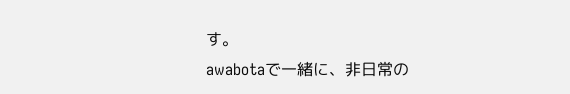す。
awabotaで一緒に、非日常の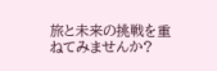旅と未来の挑戦を重ねてみませんか?